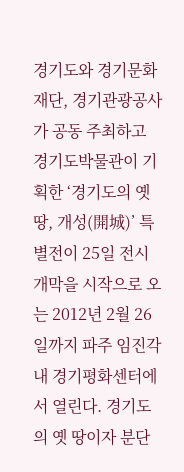경기도와 경기문화재단, 경기관광공사가 공동 주최하고 경기도박물관이 기획한 ‘경기도의 옛 땅, 개성(開城)’ 특별전이 25일 전시 개막을 시작으로 오는 2012년 2월 26일까지 파주 임진각 내 경기평화센터에서 열린다. 경기도의 옛 땅이자 분단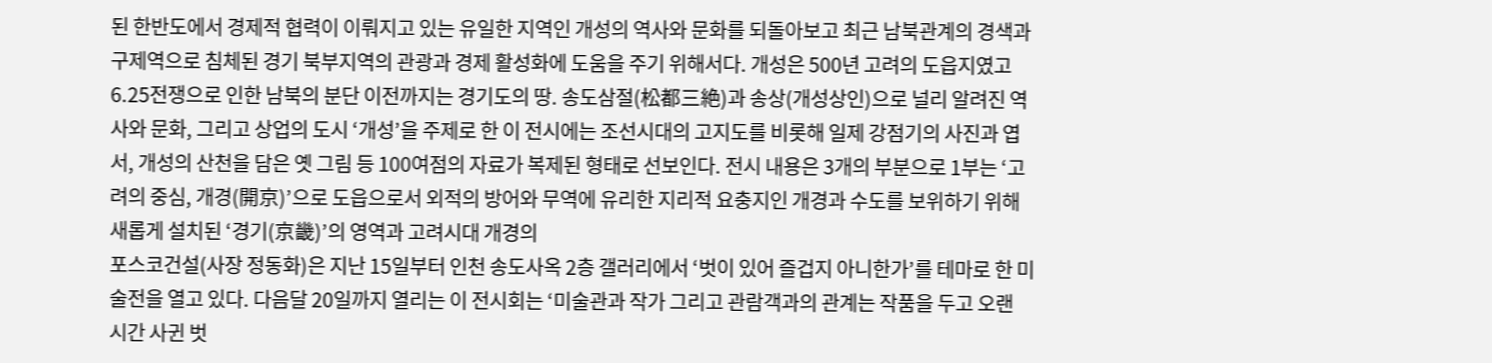된 한반도에서 경제적 협력이 이뤄지고 있는 유일한 지역인 개성의 역사와 문화를 되돌아보고 최근 남북관계의 경색과 구제역으로 침체된 경기 북부지역의 관광과 경제 활성화에 도움을 주기 위해서다. 개성은 500년 고려의 도읍지였고 6.25전쟁으로 인한 남북의 분단 이전까지는 경기도의 땅. 송도삼절(松都三絶)과 송상(개성상인)으로 널리 알려진 역사와 문화, 그리고 상업의 도시 ‘개성’을 주제로 한 이 전시에는 조선시대의 고지도를 비롯해 일제 강점기의 사진과 엽서, 개성의 산천을 담은 옛 그림 등 100여점의 자료가 복제된 형태로 선보인다. 전시 내용은 3개의 부분으로 1부는 ‘고려의 중심, 개경(開京)’으로 도읍으로서 외적의 방어와 무역에 유리한 지리적 요충지인 개경과 수도를 보위하기 위해 새롭게 설치된 ‘경기(京畿)’의 영역과 고려시대 개경의
포스코건설(사장 정동화)은 지난 15일부터 인천 송도사옥 2층 갤러리에서 ‘벗이 있어 즐겁지 아니한가’를 테마로 한 미술전을 열고 있다. 다음달 20일까지 열리는 이 전시회는 ‘미술관과 작가 그리고 관람객과의 관계는 작품을 두고 오랜 시간 사귄 벗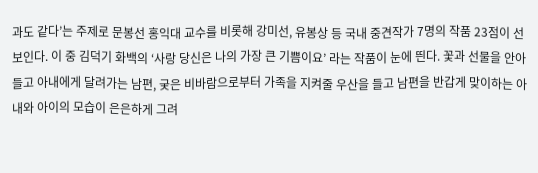과도 같다’는 주제로 문봉선 홍익대 교수를 비롯해 강미선, 유봉상 등 국내 중견작가 7명의 작품 23점이 선보인다. 이 중 김덕기 화백의 ‘사랑 당신은 나의 가장 큰 기쁨이요’ 라는 작품이 눈에 띈다. 꽃과 선물을 안아 들고 아내에게 달려가는 남편, 궂은 비바람으로부터 가족을 지켜줄 우산을 들고 남편을 반갑게 맞이하는 아내와 아이의 모습이 은은하게 그려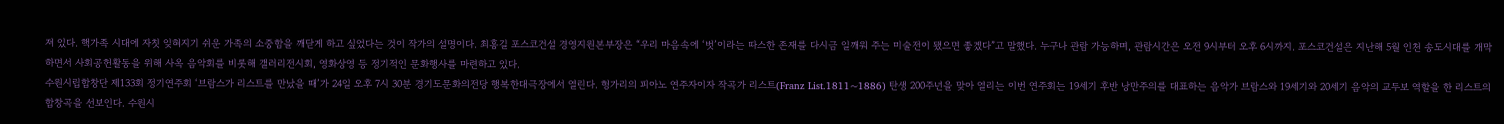져 있다. 핵가족 시대에 자칫 잊혀지기 쉬운 가족의 소중함을 깨닫게 하고 싶었다는 것이 작가의 설명이다. 최홍길 포스코건설 경영지원본부장은 “우리 마음속에 ‘벗’이라는 따스한 존재를 다시금 일깨워 주는 미술전이 됐으면 좋겠다”고 말했다. 누구나 관람 가능하며, 관람시간은 오전 9시부터 오후 6시까지. 포스코건설은 지난해 5월 인천 송도시대를 개막하면서 사회공헌활동을 위해 사옥 음악회를 비롯해 갤러리전시회, 영화상영 등 정기적인 문화행사를 마련하고 있다.
수원시립합창단 제133회 정기연주회 ‘브람스가 리스트를 만났을 때’가 24일 오후 7시 30분 경기도문화의전당 행복한대극장에서 열린다. 헝가리의 피아노 연주자이자 작곡가 리스트(Franz List.1811~1886) 탄생 200주년을 맞아 열리는 이번 연주회는 19세기 후반 낭만주의를 대표하는 음악가 브람스와 19세기와 20세기 음악의 교두보 역할을 한 리스트의 합창곡을 선보인다. 수원시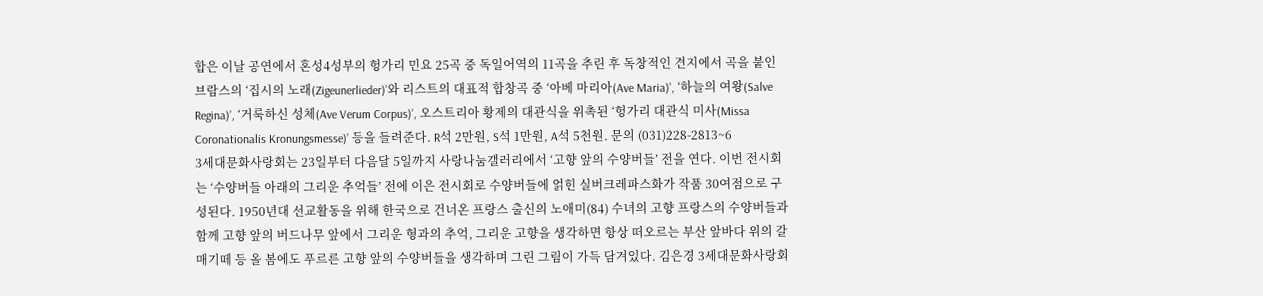합은 이날 공연에서 혼성4성부의 헝가리 민요 25곡 중 독일어역의 11곡을 추린 후 독창적인 견지에서 곡을 붙인 브람스의 ‘집시의 노래(Zigeunerlieder)’와 리스트의 대표적 합창곡 중 ‘아베 마리아(Ave Maria)’, ‘하늘의 여왕(Salve Regina)’, ‘거룩하신 성체(Ave Verum Corpus)’, 오스트리아 황제의 대관식을 위촉된 ‘헝가리 대관식 미사(Missa Coronationalis Kronungsmesse)’ 등을 들려준다. R석 2만원, S석 1만원, A석 5천원. 문의 (031)228-2813~6
3세대문화사랑회는 23일부터 다음달 5일까지 사랑나눔갤러리에서 ‘고향 앞의 수양버들’ 전을 연다. 이번 전시회는 ‘수양버들 아래의 그리운 추억들’ 전에 이은 전시회로 수양버들에 얽힌 실버크레파스화가 작품 30여점으로 구성된다. 1950년대 선교활동을 위해 한국으로 건너온 프랑스 출신의 노애미(84) 수녀의 고향 프랑스의 수양버들과 함께 고향 앞의 버드나무 앞에서 그리운 형과의 추억, 그리운 고향을 생각하면 항상 떠오르는 부산 앞바다 위의 갈매기떼 등 올 봄에도 푸르른 고향 앞의 수양버들을 생각하며 그린 그림이 가득 담겨있다. 김은경 3세대문화사랑회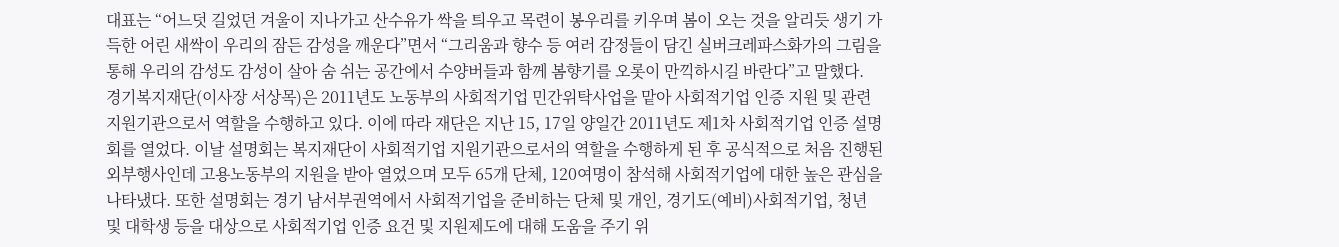대표는 “어느덧 길었던 겨울이 지나가고 산수유가 싹을 틔우고 목련이 봉우리를 키우며 봄이 오는 것을 알리듯 생기 가득한 어린 새싹이 우리의 잠든 감성을 깨운다”면서 “그리움과 향수 등 여러 감정들이 담긴 실버크레파스화가의 그림을 통해 우리의 감성도 감성이 살아 숨 쉬는 공간에서 수양버들과 함께 봄향기를 오롯이 만끽하시길 바란다”고 말했다.
경기복지재단(이사장 서상목)은 2011년도 노동부의 사회적기업 민간위탁사업을 맡아 사회적기업 인증 지원 및 관련 지원기관으로서 역할을 수행하고 있다. 이에 따라 재단은 지난 15, 17일 양일간 2011년도 제1차 사회적기업 인증 설명회를 열었다. 이날 설명회는 복지재단이 사회적기업 지원기관으로서의 역할을 수행하게 된 후 공식적으로 처음 진행된 외부행사인데 고용노동부의 지원을 받아 열었으며 모두 65개 단체, 120여명이 참석해 사회적기업에 대한 높은 관심을 나타냈다. 또한 설명회는 경기 남서부권역에서 사회적기업을 준비하는 단체 및 개인, 경기도(예비)사회적기업, 청년 및 대학생 등을 대상으로 사회적기업 인증 요건 및 지원제도에 대해 도움을 주기 위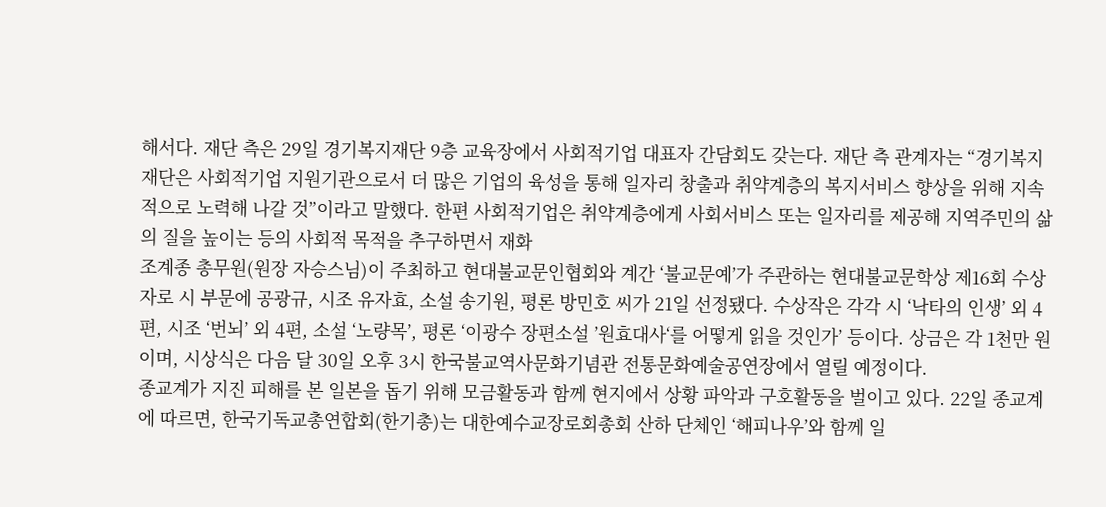해서다. 재단 측은 29일 경기복지재단 9층 교육장에서 사회적기업 대표자 간담회도 갖는다. 재단 측 관계자는 “경기복지재단은 사회적기업 지원기관으로서 더 많은 기업의 육성을 통해 일자리 창출과 취약계층의 복지서비스 향상을 위해 지속적으로 노력해 나갈 것”이라고 말했다. 한편 사회적기업은 취약계층에게 사회서비스 또는 일자리를 제공해 지역주민의 삶의 질을 높이는 등의 사회적 목적을 추구하면서 재화
조계종 총무원(원장 자승스님)이 주최하고 현대불교문인협회와 계간 ‘불교문예’가 주관하는 현대불교문학상 제16회 수상자로 시 부문에 공광규, 시조 유자효, 소설 송기원, 평론 방민호 씨가 21일 선정됐다. 수상작은 각각 시 ‘낙타의 인생’ 외 4편, 시조 ‘번뇌’ 외 4편, 소설 ‘노량목’, 평론 ‘이광수 장편소설 ’원효대사‘를 어떻게 읽을 것인가’ 등이다. 상금은 각 1천만 원이며, 시상식은 다음 달 30일 오후 3시 한국불교역사문화기념관 전통문화예술공연장에서 열릴 예정이다.
종교계가 지진 피해를 본 일본을 돕기 위해 모금활동과 함께 현지에서 상황 파악과 구호활동을 벌이고 있다. 22일 종교계에 따르면, 한국기독교총연합회(한기총)는 대한예수교장로회총회 산하 단체인 ‘해피나우’와 함께 일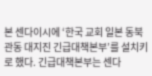본 센다이시에 ‘한국 교회 일본 동북관동 대지진 긴급대책본부’를 설치키로 했다. 긴급대책본부는 센다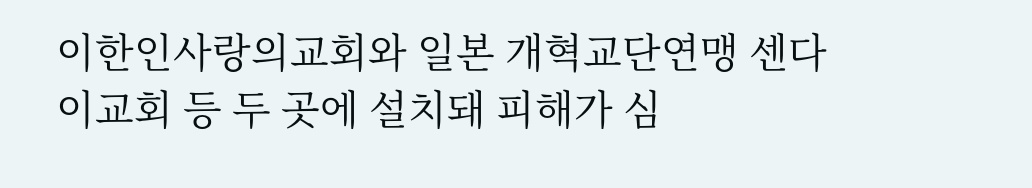이한인사랑의교회와 일본 개혁교단연맹 센다이교회 등 두 곳에 설치돼 피해가 심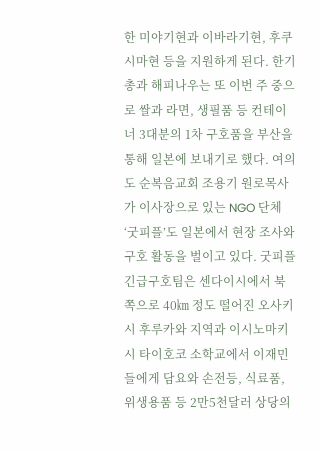한 미야기현과 이바라기현, 후쿠시마현 등을 지원하게 된다. 한기총과 해피나우는 또 이번 주 중으로 쌀과 라면, 생필품 등 컨테이너 3대분의 1차 구호품을 부산을 통해 일본에 보내기로 했다. 여의도 순복음교회 조용기 원로목사가 이사장으로 있는 NGO 단체 ‘굿피플’도 일본에서 현장 조사와 구호 활동을 벌이고 있다. 굿피플 긴급구호팀은 센다이시에서 북쪽으로 40㎞ 정도 떨어진 오사키시 후루카와 지역과 이시노마키시 타이호코 소학교에서 이재민들에게 담요와 손전등, 식료품, 위생용품 등 2만5천달러 상당의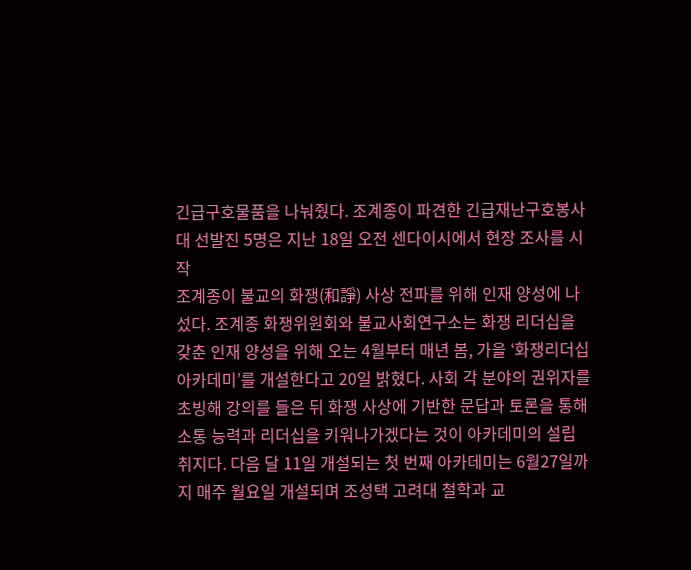긴급구호물품을 나눠줬다. 조계종이 파견한 긴급재난구호봉사대 선발진 5명은 지난 18일 오전 센다이시에서 현장 조사를 시작
조계종이 불교의 화쟁(和諍) 사상 전파를 위해 인재 양성에 나섰다. 조계종 화쟁위원회와 불교사회연구소는 화쟁 리더십을 갖춘 인재 양성을 위해 오는 4월부터 매년 봄, 가을 ‘화쟁리더십아카데미’를 개설한다고 20일 밝혔다. 사회 각 분야의 권위자를 초빙해 강의를 들은 뒤 화쟁 사상에 기반한 문답과 토론을 통해 소통 능력과 리더십을 키워나가겠다는 것이 아카데미의 설립 취지다. 다음 달 11일 개설되는 첫 번째 아카데미는 6월27일까지 매주 월요일 개설되며 조성택 고려대 철학과 교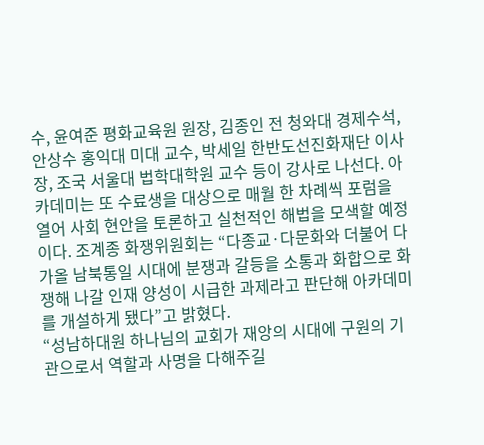수, 윤여준 평화교육원 원장, 김종인 전 청와대 경제수석, 안상수 홍익대 미대 교수, 박세일 한반도선진화재단 이사장, 조국 서울대 법학대학원 교수 등이 강사로 나선다. 아카데미는 또 수료생을 대상으로 매월 한 차례씩 포럼을 열어 사회 현안을 토론하고 실천적인 해법을 모색할 예정이다. 조계종 화쟁위원회는 “다종교·다문화와 더불어 다가올 남북통일 시대에 분쟁과 갈등을 소통과 화합으로 화쟁해 나갈 인재 양성이 시급한 과제라고 판단해 아카데미를 개설하게 됐다”고 밝혔다.
“성남하대원 하나님의 교회가 재앙의 시대에 구원의 기관으로서 역할과 사명을 다해주길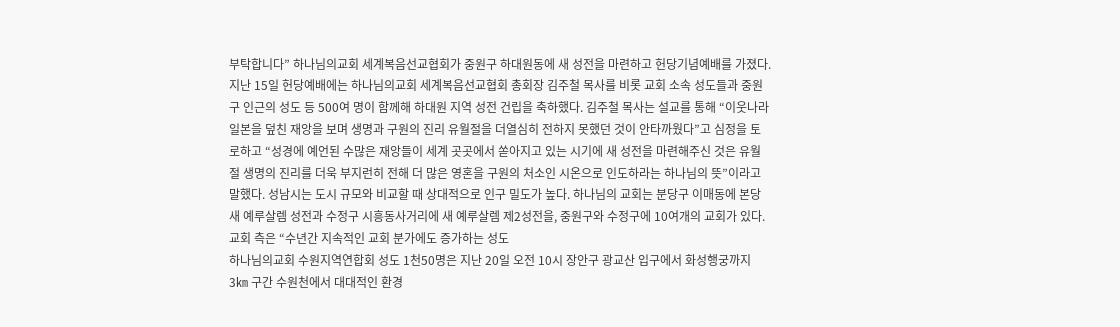부탁합니다” 하나님의교회 세계복음선교협회가 중원구 하대원동에 새 성전을 마련하고 헌당기념예배를 가졌다. 지난 15일 헌당예배에는 하나님의교회 세계복음선교협회 총회장 김주철 목사를 비롯 교회 소속 성도들과 중원구 인근의 성도 등 500여 명이 함께해 하대원 지역 성전 건립을 축하했다. 김주철 목사는 설교를 통해 “이웃나라 일본을 덮친 재앙을 보며 생명과 구원의 진리 유월절을 더열심히 전하지 못했던 것이 안타까웠다”고 심정을 토로하고 “성경에 예언된 수많은 재앙들이 세계 곳곳에서 쏟아지고 있는 시기에 새 성전을 마련해주신 것은 유월절 생명의 진리를 더욱 부지런히 전해 더 많은 영혼을 구원의 처소인 시온으로 인도하라는 하나님의 뜻”이라고 말했다. 성남시는 도시 규모와 비교할 때 상대적으로 인구 밀도가 높다. 하나님의 교회는 분당구 이매동에 본당 새 예루살렘 성전과 수정구 시흥동사거리에 새 예루살렘 제2성전을, 중원구와 수정구에 10여개의 교회가 있다. 교회 측은 “수년간 지속적인 교회 분가에도 증가하는 성도
하나님의교회 수원지역연합회 성도 1천50명은 지난 20일 오전 10시 장안구 광교산 입구에서 화성행궁까지 3㎞ 구간 수원천에서 대대적인 환경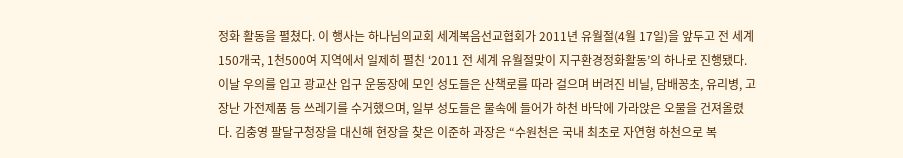정화 활동을 펼쳤다. 이 행사는 하나님의교회 세계복음선교협회가 2011년 유월절(4월 17일)을 앞두고 전 세계 150개국, 1천500여 지역에서 일제히 펼친 ‘2011 전 세계 유월절맞이 지구환경정화활동’의 하나로 진행됐다. 이날 우의를 입고 광교산 입구 운동장에 모인 성도들은 산책로를 따라 걸으며 버려진 비닐, 담배꽁초, 유리병, 고장난 가전제품 등 쓰레기를 수거했으며, 일부 성도들은 물속에 들어가 하천 바닥에 가라앉은 오물을 건져올렸다. 김충영 팔달구청장을 대신해 현장을 찾은 이준하 과장은 “수원천은 국내 최초로 자연형 하천으로 복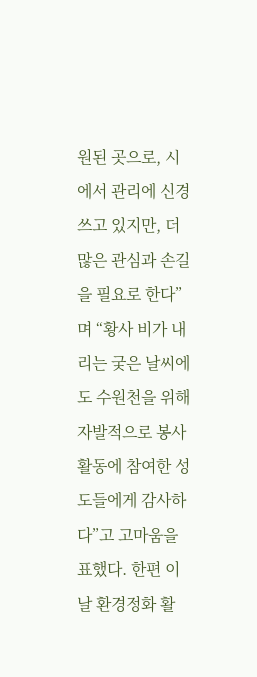원된 곳으로, 시에서 관리에 신경 쓰고 있지만, 더 많은 관심과 손길을 필요로 한다”며 “황사 비가 내리는 궂은 날씨에도 수원천을 위해 자발적으로 봉사활동에 참여한 성도들에게 감사하다”고 고마움을 표했다. 한편 이날 환경정화 활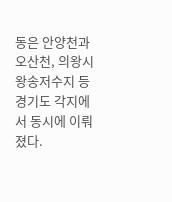동은 안양천과 오산천, 의왕시 왕송저수지 등 경기도 각지에서 동시에 이뤄졌다.